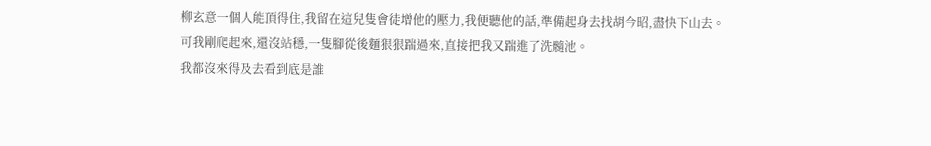柳玄意一個人能頂得住,我留在這兒隻會徒增他的壓力,我便聽他的話,準備起身去找胡今昭,盡快下山去。
可我剛爬起來,還沒站穩,一隻腳從後麵狠狠踹過來,直接把我又踹進了洗髓池。
我都沒來得及去看到底是誰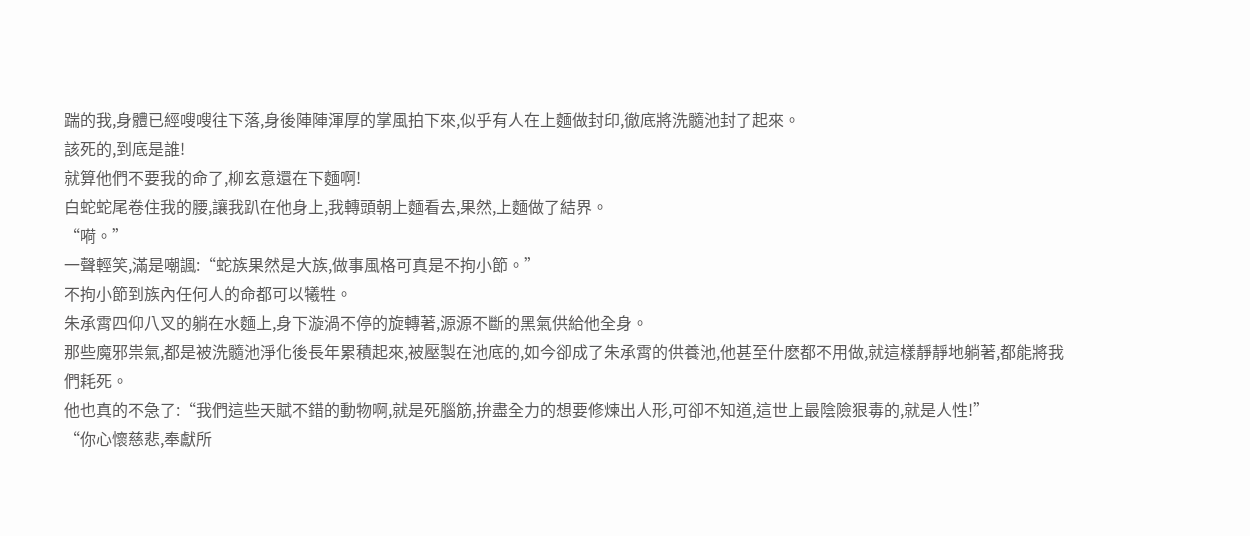踹的我,身體已經嗖嗖往下落,身後陣陣渾厚的掌風拍下來,似乎有人在上麵做封印,徹底將洗髓池封了起來。
該死的,到底是誰!
就算他們不要我的命了,柳玄意還在下麵啊!
白蛇蛇尾卷住我的腰,讓我趴在他身上,我轉頭朝上麵看去,果然,上麵做了結界。
“嗬。”
一聲輕笑,滿是嘲諷:“蛇族果然是大族,做事風格可真是不拘小節。”
不拘小節到族內任何人的命都可以犧牲。
朱承霄四仰八叉的躺在水麵上,身下漩渦不停的旋轉著,源源不斷的黑氣供給他全身。
那些魔邪祟氣,都是被洗髓池淨化後長年累積起來,被壓製在池底的,如今卻成了朱承霄的供養池,他甚至什麽都不用做,就這樣靜靜地躺著,都能將我們耗死。
他也真的不急了:“我們這些天賦不錯的動物啊,就是死腦筋,拚盡全力的想要修煉出人形,可卻不知道,這世上最陰險狠毒的,就是人性!”
“你心懷慈悲,奉獻所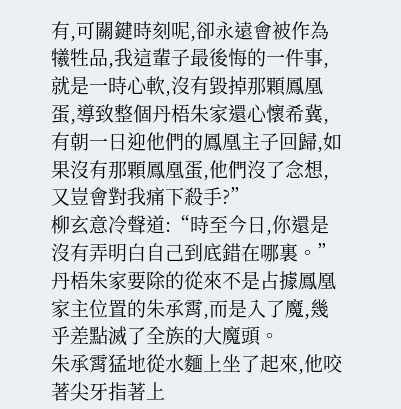有,可關鍵時刻呢,卻永遠會被作為犧牲品,我這輩子最後悔的一件事,就是一時心軟,沒有毀掉那顆鳳凰蛋,導致整個丹梧朱家還心懷希冀,有朝一日迎他們的鳳凰主子回歸,如果沒有那顆鳳凰蛋,他們沒了念想,又豈會對我痛下殺手?”
柳玄意冷聲道:“時至今日,你還是沒有弄明白自己到底錯在哪裏。”
丹梧朱家要除的從來不是占據鳳凰家主位置的朱承霄,而是入了魔,幾乎差點滅了全族的大魔頭。
朱承霄猛地從水麵上坐了起來,他咬著尖牙指著上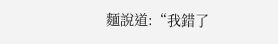麵說道:“我錯了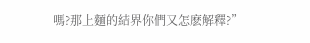嗎?那上麵的結界你們又怎麽解釋?”